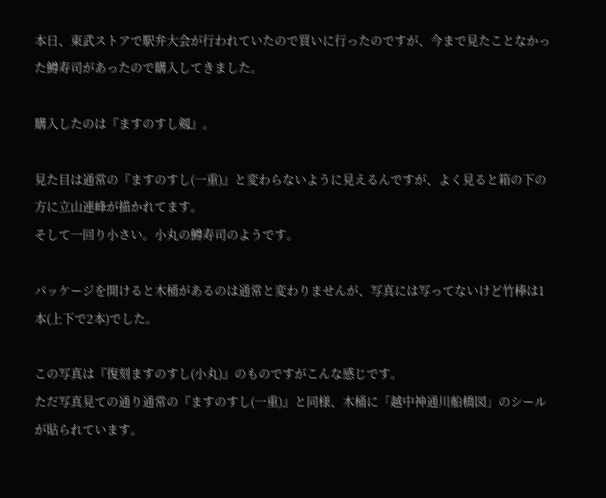本日、東武ストアで駅弁大会が行われていたので買いに行ったのですが、今まで見たことなかった鱒寿司があったので購入してきました。

購入したのは『ますのすし剱』。

見た目は通常の『ますのすし(一重)』と変わらないように見えるんですが、よく見ると箱の下の方に立山連峰が描かれてます。
そして一回り小さい。小丸の鱒寿司のようです。

パッケージを開けると木桶があるのは通常と変わりませんが、写真には写ってないけど竹棒は1本(上下で2本)でした。

この写真は『復刻ますのすし(小丸)』のものですがこんな感じです。
ただ写真見ての通り通常の『ますのすし(一重)』と同様、木桶に「越中神通川船橋図」のシールが貼られています。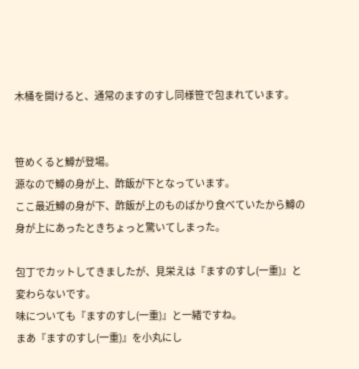木桶を開けると、通常のますのすし同様笹で包まれています。


笹めくると鱒が登場。
源なので鱒の身が上、酢飯が下となっています。
ここ最近鱒の身が下、酢飯が上のものばかり食べていたから鱒の身が上にあったときちょっと驚いてしまった。

包丁でカットしてきましたが、見栄えは『ますのすし(一重)』と変わらないです。
味についても『ますのすし(一重)』と一緒ですね。
まあ『ますのすし(一重)』を小丸にし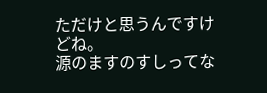ただけと思うんですけどね。
源のますのすしってな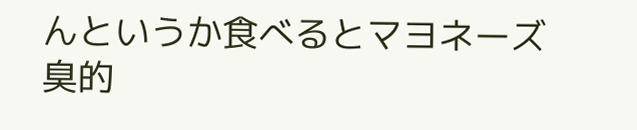んというか食べるとマヨネーズ臭的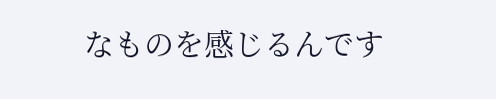なものを感じるんです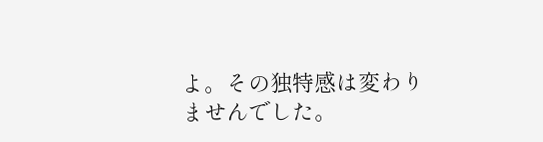よ。その独特感は変わりませんでした。